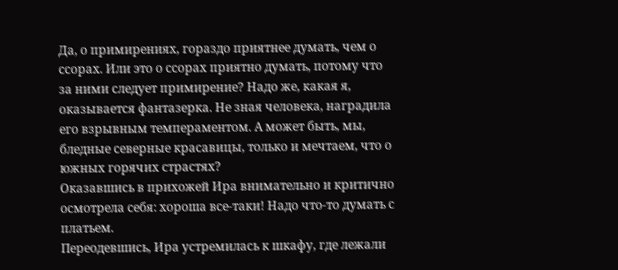Да, о примирениях, гораздо приятнее думать, чем о ссорах. Или это о ссорах приятно думать, потому что за ними следует примирение? Надо же, какая я, оказывается фантазерка. Не зная человека, наградила его взрывным темпераментом. А может быть, мы, бледные северные красавицы, только и мечтаем, что о южных горячих страстях?
Оказавшись в прихожей Ира внимательно и критично осмотрела себя: хороша все-таки! Надо что-то думать с платьем.
Переодевшись, Ира устремилась к шкафу, где лежали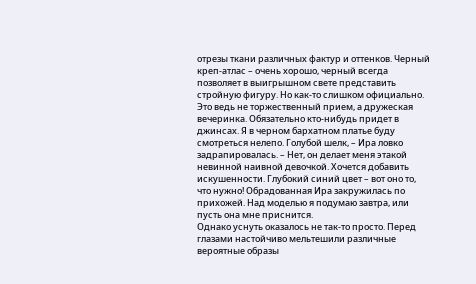отрезы ткани различных фактур и оттенков. Черный креп-атлас – очень хорошо, черный всегда позволяет в выигрышном свете представить стройную фигуру. Но как-то слишком официально. Это ведь не торжественный прием, а дружеская вечеринка. Обязательно кто-нибудь придет в джинсах. Я в черном бархатном платье буду смотреться нелепо. Голубой шелк, – Ира ловко задрапировалась. – Нет, он делает меня этакой невинной наивной девочкой. Хочется добавить искушенности. Глубокий синий цвет – вот оно то, что нужно! Обрадованная Ира закружилась по прихожей. Над моделью я подумаю завтра, или пусть она мне приснится.
Однако уснуть оказалось не так-то просто. Перед глазами настойчиво мельтешили различные вероятные образы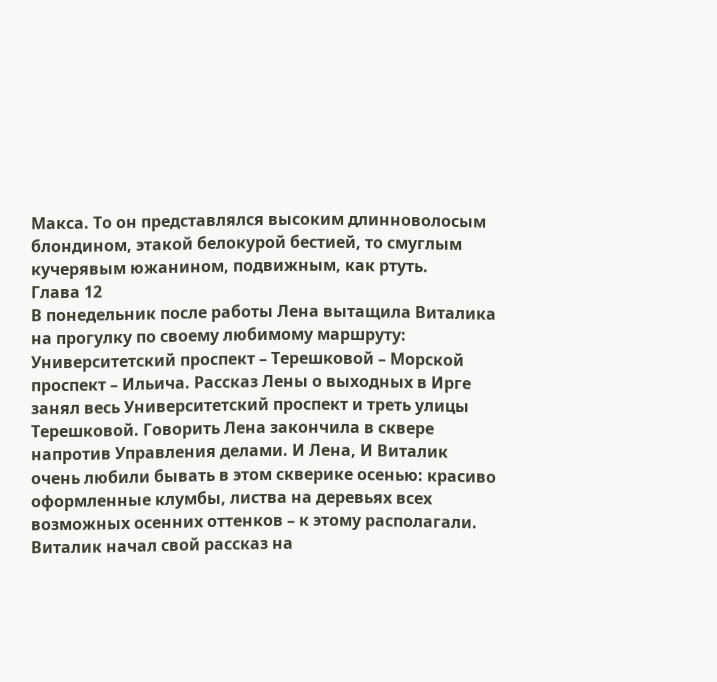Макса. То он представлялся высоким длинноволосым блондином, этакой белокурой бестией, то смуглым кучерявым южанином, подвижным, как ртуть.
Глава 12
В понедельник после работы Лена вытащила Виталика на прогулку по своему любимому маршруту: Университетский проспект – Терешковой – Морской проспект – Ильича. Рассказ Лены о выходных в Ирге занял весь Университетский проспект и треть улицы Терешковой. Говорить Лена закончила в сквере напротив Управления делами. И Лена, И Виталик очень любили бывать в этом скверике осенью: красиво оформленные клумбы, листва на деревьях всех возможных осенних оттенков – к этому располагали.
Виталик начал свой рассказ на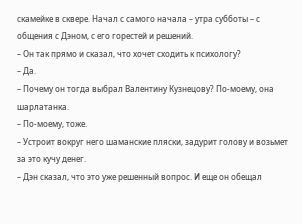скамейке в сквере. Начал с самого начала – утра субботы – с общения с Дэном, с его горестей и решений.
– Он так прямо и сказал, что хочет сходить к психологу?
– Да.
– Почему он тогда выбрал Валентину Кузнецову? По-моему, она шарлатанка.
– По-моему, тоже.
– Устроит вокруг него шаманские пляски, задурит голову и возьмет за это кучу денег.
– Дэн сказал, что это уже решенный вопрос. И еще он обещал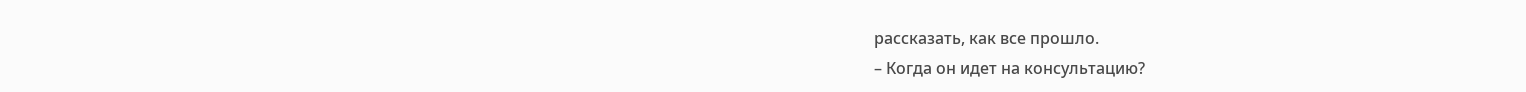рассказать, как все прошло.
– Когда он идет на консультацию?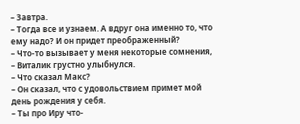– Завтра.
– Тогда все и узнаем. А вдруг она именно то, что ему надо? И он придет преображенный?
– Что-то вызывает у меня некоторые сомнения, – Виталик грустно улыбнулся.
– Что сказал Макс?
– Он сказал, что с удовольствием примет мой день рождения у себя.
– Ты про Иру что-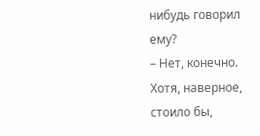нибудь говорил ему?
– Нет, конечно. Хотя, наверное, стоило бы,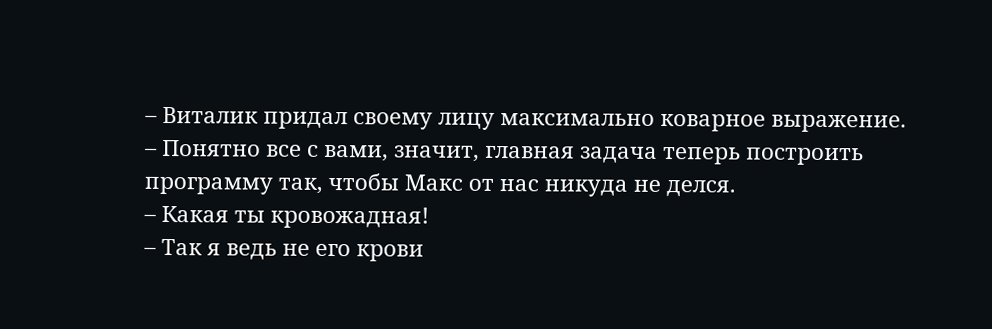– Виталик придал своему лицу максимально коварное выражение.
– Понятно все с вами, значит, главная задача теперь построить программу так, чтобы Макс от нас никуда не делся.
– Какая ты кровожадная!
– Так я ведь не его крови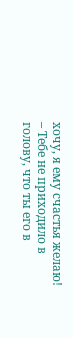хочу, я ему счастья желаю!
– Тебе не приходило в голову, что ты его в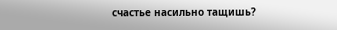счастье насильно тащишь?